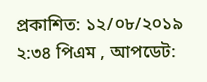প্রকাশিত: ১২/০৮/২০১৯ ২:৩৪ পিএম , আপডেট: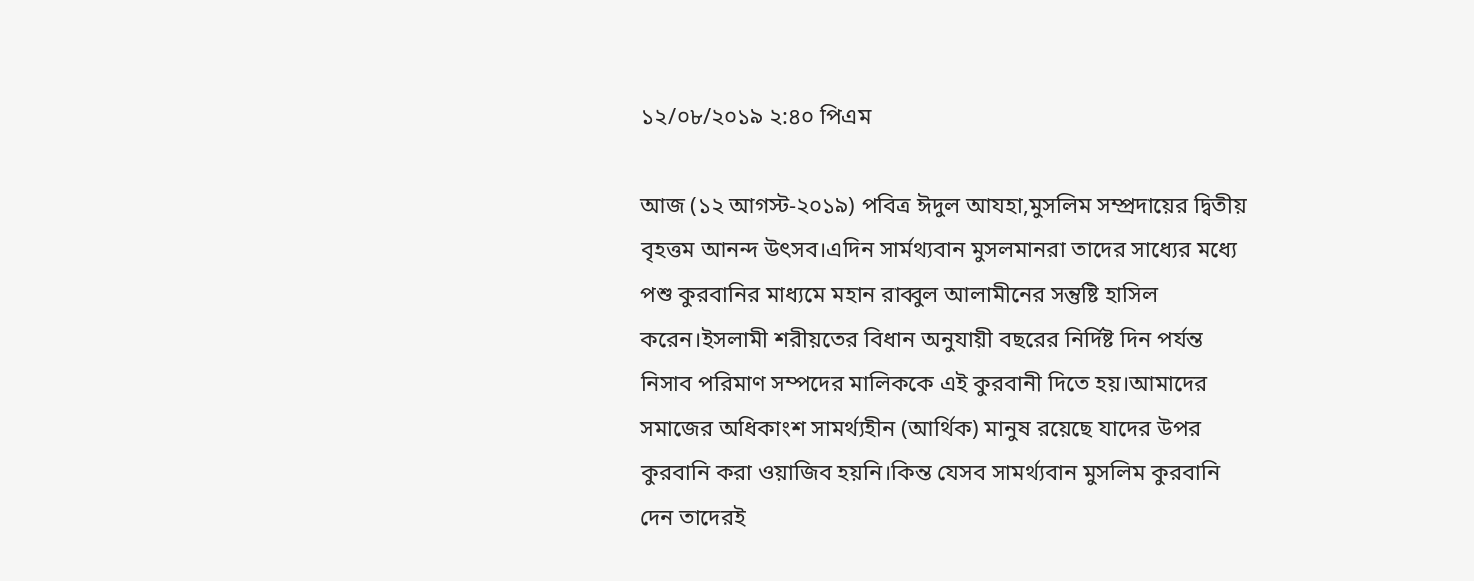১২/০৮/২০১৯ ২:৪০ পিএম

আজ (১২ আগস্ট-২০১৯) পবিত্র ঈদুল আযহা,মুসলিম সম্প্রদায়ের দ্বিতীয় বৃহত্তম আনন্দ উৎসব।এদিন সার্মথ্যবান মুসলমানরা তাদের সাধ্যের মধ্যে পশু কুরবানির মাধ্যমে মহান রাব্বুল আলামীনের সন্তুষ্টি হাসিল করেন।ইসলামী শরীয়তের বিধান অনুযায়ী বছরের নির্দিষ্ট দিন পর্যন্ত নিসাব পরিমাণ সম্পদের মালিককে এই কুরবানী দিতে হয়।আমাদের সমাজের অধিকাংশ সামর্থ্যহীন (আর্থিক) মানুষ রয়েছে যাদের উপর কুরবানি করা ওয়াজিব হয়নি।কিন্ত যেসব সামর্থ্যবান মুসলিম কুরবানি দেন তাদেরই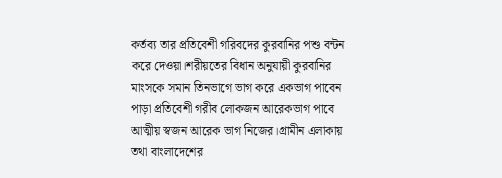কর্তব্য তার প্রতিবেশী গরিবদের কুরবানির পশু বন্টন করে দেওয়া।শরীয়তের বিধান অনুযায়ী কুরবানির মাংসকে সমান তিনভাগে ভাগ করে একভাগ পাবেন পাড়া প্রতিবেশী গরীব লোকজন আরেকভাগ পাবে আত্মীয় স্বজন আরেক ভাগ নিজের।গ্রামীন এলাকায় তথা বাংলাদেশের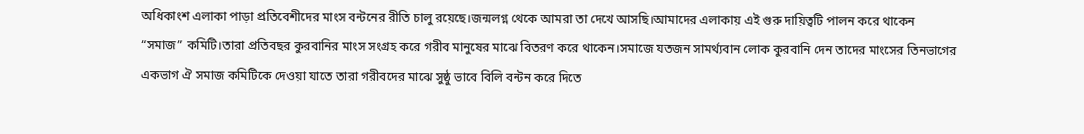অধিকাংশ এলাকা পাড়া প্রতিবেশীদের মাংস বন্টনের রীতি চালু রয়েছে।জন্মলগ্ন থেকে আমরা তা দেখে আসছি।আমাদের এলাকায় এই গুরু দায়িত্বটি পালন করে থাকেন “সমাজ” কমিটি।তারা প্রতিবছর কুরবানির মাংস সংগ্রহ করে গরীব মানুষের মাঝে বিতরণ করে থাকেন।সমাজে যতজন সামর্থ্যবান লোক কুরবানি দেন তাদের মাংসের তিনভাগের একভাগ ঐ সমাজ কমিটিকে দেওয়া যাতে তারা গরীবদের মাঝে সুষ্ঠু ভাবে বিলি বন্টন করে দিতে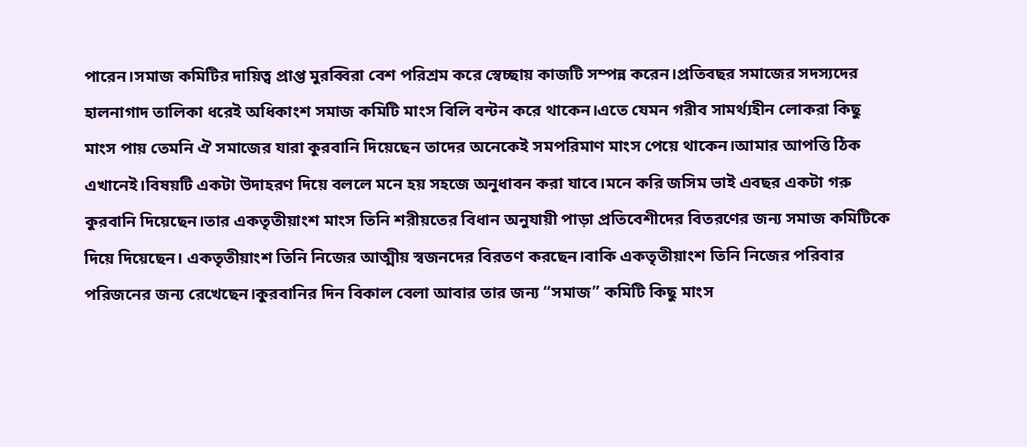পারেন।সমাজ কমিটির দায়িত্ব প্রাপ্ত মুরব্বিরা বেশ পরিশ্রম করে স্বেচ্ছায় কাজটি সম্পন্ন করেন।প্রতিবছর সমাজের সদস্যদের হালনাগাদ তালিকা ধরেই অধিকাংশ সমাজ কমিটি মাংস বিলি বন্টন করে থাকেন।এতে যেমন গরীব সামর্থ্যহীন লোকরা কিছু মাংস পায় তেমনি ঐ সমাজের যারা কুরবানি দিয়েছেন তাদের অনেকেই সমপরিমাণ মাংস পেয়ে থাকেন।আমার আপত্তি ঠিক এখানেই।বিষয়টি একটা উদাহরণ দিয়ে বললে মনে হয় সহজে অনুধাবন করা যাবে।মনে করি জসিম ভাই এবছর একটা গরু কুরবানি দিয়েছেন।তার একতৃতীয়াংশ মাংস তিনি শরীয়তের বিধান অনুযায়ী পাড়া প্রতিবেশীদের বিতরণের জন্য সমাজ কমিটিকে দিয়ে দিয়েছেন। একতৃতীয়াংশ তিনি নিজের আত্মীয় স্বজনদের বিরতণ করছেন।বাকি একতৃতীয়াংশ তিনি নিজের পরিবার পরিজনের জন্য রেখেছেন।কুরবানির দিন বিকাল বেলা আবার তার জন্য “সমাজ” কমিটি কিছু মাংস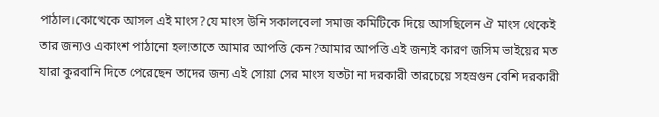পাঠাল।কোত্থেকে আসল এই মাংস?যে মাংস উনি সকালবেলা সমাজ কমিটিকে দিয়ে আসছিলেন ঐ মাংস থেকেই তার জন্যও একাংশ পাঠানো হল!তাতে আমার আপত্তি কেন?আমার আপত্তি এই জন্যই কারণ জসিম ভাইয়ের মত যারা কুরবানি দিতে পেরেছেন তাদের জন্য এই সোয়া সের মাংস যতটা না দরকারী তারচেয়ে সহস্রগুন বেশি দরকারী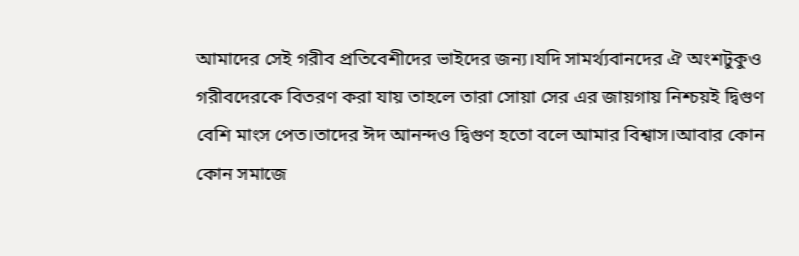আমাদের সেই গরীব প্রতিবেশীদের ভাইদের জন্য।যদি সামর্থ্যবানদের ঐ অংশটুকুও গরীবদেরকে বিতরণ করা যায় তাহলে তারা সোয়া সের এর জায়গায় নিশ্চয়ই দ্বিগুণ বেশি মাংস পেত।তাদের ঈদ আনন্দও দ্বিগুণ হতো বলে আমার বিশ্বাস।আবার কোন কোন সমাজে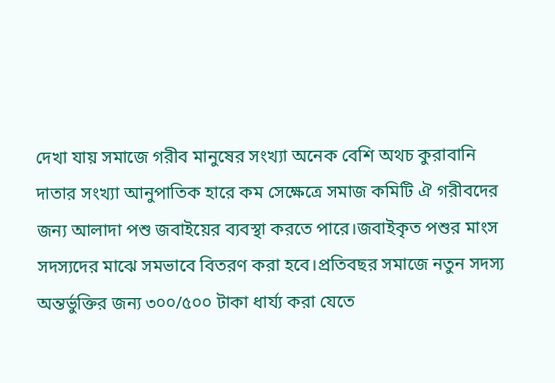দেখা যায় সমাজে গরীব মানুষের সংখ্যা অনেক বেশি অথচ কুরাবানি দাতার সংখ্যা আনুপাতিক হারে কম সেক্ষেত্রে সমাজ কমিটি ঐ গরীবদের জন্য আলাদা পশু জবাইয়ের ব্যবস্থা করতে পারে।জবাইকৃত পশুর মাংস সদস্যদের মাঝে সমভাবে বিতরণ করা হবে।প্রতিবছর সমাজে নতুন সদস্য অন্তর্ভুক্তির জন্য ৩০০/৫০০ টাকা ধার্য্য করা যেতে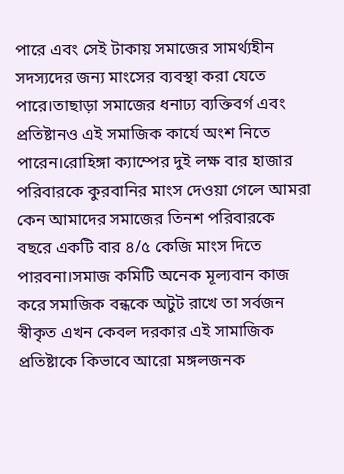পারে এবং সেই টাকায় সমাজের সামর্থ্যহীন সদস্যদের জন্য মাংসের ব্যবস্থা করা যেতে পারে।তাছাড়া সমাজের ধনাঢ্য ব্যক্তিবর্গ এবং প্রতিষ্টানও এই সমাজিক কার্যে অংশ নিতে পারেন।রোহিঙ্গা ক্যাম্পের দুই লক্ষ বার হাজার পরিবারকে কুরবানির মাংস দেওয়া গেলে আমরা কেন আমাদের সমাজের তিনশ পরিবারকে বছরে একটি বার ৪/৫ কেজি মাংস দিতে পারবনা।সমাজ কমিটি অনেক মূল্যবান কাজ করে সমাজিক বন্ধকে অটুট রাখে তা সর্বজন স্বীকৃত এখন কেবল দরকার এই সামাজিক প্রতিষ্টাকে কিভাবে আরো মঙ্গলজনক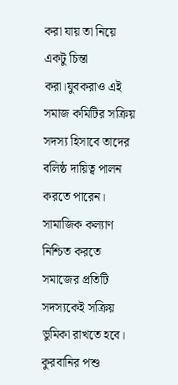করা যায় তা নিয়ে একটু চিন্তা করা।যুবকরাও এই সমাজ কমিটির সক্রিয় সদস্য হিসাবে তাদের বলিষ্ঠ দায়িত্ব পালন করতে পারেন। সামাজিক কল্যাণ নিশ্চিত করতে সমাজের প্রতিটি সদস্যকেই সক্রিয় ভুমিকা রাখতে হবে। কুরবানির পশু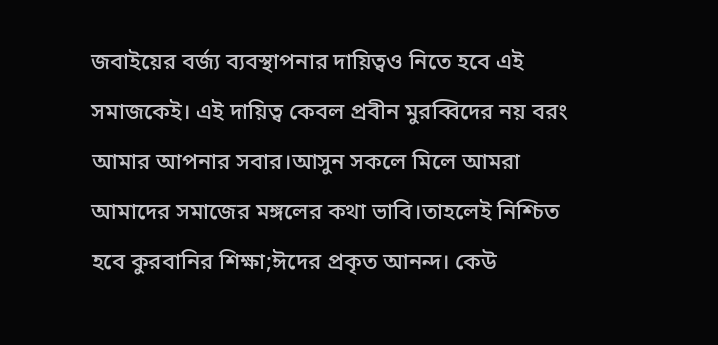জবাইয়ের বর্জ্য ব্যবস্থাপনার দায়িত্বও নিতে হবে এই সমাজকেই। এই দায়িত্ব কেবল প্রবীন মুরব্বিদের নয় বরং আমার আপনার সবার।আসুন সকলে মিলে আমরা আমাদের সমাজের মঙ্গলের কথা ভাবি।তাহলেই নিশ্চিত হবে কুরবানির শিক্ষা;ঈদের প্রকৃত আনন্দ। কেউ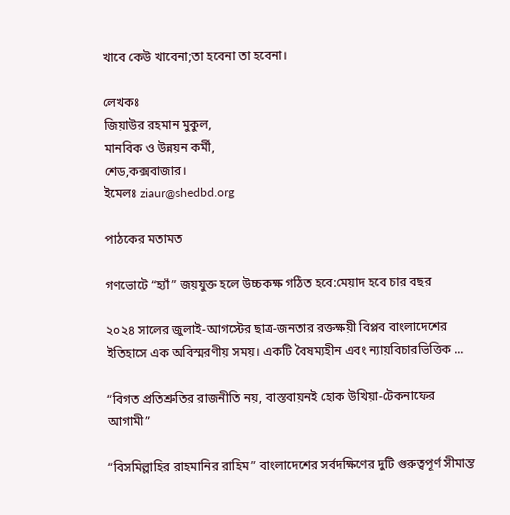খাবে কেউ খাবেনা;তা হবেনা তা হবেনা।

লেখকঃ
জিয়াউর রহমান মুকুল,
মানবিক ও উন্নয়ন কর্মী,
শেড,কক্সবাজার।
ইমেলঃ ziaur@shedbd.org

পাঠকের মতামত

গণভোটে “হ্যাঁ” জয়যুক্ত হলে উচ্চকক্ষ গঠিত হবে:মেয়াদ হবে চার বছর

২০২৪ সালের জুলাই-আগস্টের ছাত্র-জনতার রক্তক্ষয়ী বিপ্লব বাংলাদেশের ইতিহাসে এক অবিস্মরণীয় সময়। একটি বৈষম্যহীন এবং ন্যায়বিচারভিত্তিক ...

“বিগত প্রতিশ্রুতির রাজনীতি নয়, বাস্তবায়নই হোক উখিয়া-টেকনাফের আগামী”

“বিসমিল্লাহির রাহমানির রাহিম” বাংলাদেশের সর্বদক্ষিণের দুটি গুরুত্বপূর্ণ সীমান্ত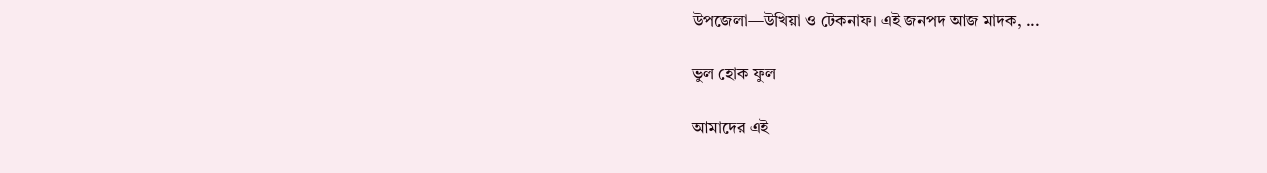উপজেলা—উখিয়া ও টেকনাফ। এই জনপদ আজ মাদক, ...

ভুল হোক ফুল

আমাদের এই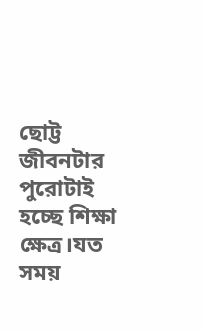ছোট্ট জীবনটার পুরোটাই হচ্ছে শিক্ষা ক্ষেত্র।যত সময়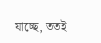যাচ্ছে, ততই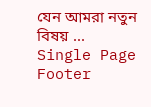যেন আমরা নতুন বিষয় ...
Single Page Footer